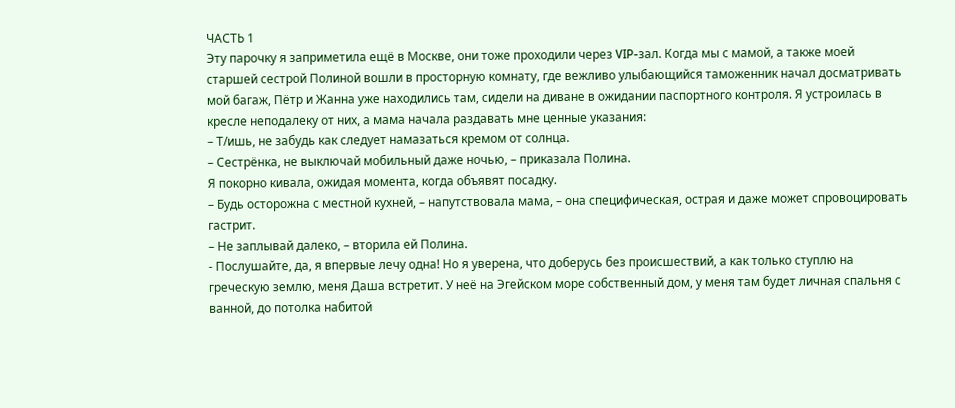ЧАСТЬ 1
Эту парочку я заприметила ещё в Москве, они тоже проходили через VIP-зал. Когда мы с мамой, а также моей старшей сестрой Полиной вошли в просторную комнату, где вежливо улыбающийся таможенник начал досматривать мой багаж, Пётр и Жанна уже находились там, сидели на диване в ожидании паспортного контроля. Я устроилась в кресле неподалеку от них, а мама начала раздавать мне ценные указания:
– Т/ишь, не забудь как следует намазаться кремом от солнца.
– Сестрёнка, не выключай мобильный даже ночью, – приказала Полина.
Я покорно кивала, ожидая момента, когда объявят посадку.
– Будь осторожна с местной кухней, – напутствовалa мама, – она специфическая, острая и даже может спровоцировать гастрит.
– Не заплывай далеко, – вторила ей Полина.
- Послушайте, да, я впервые лечу одна! Но я уверена, что доберусь без происшествий, а как только ступлю на греческую землю, меня Даша встретит. У неё на Эгейском море собственный дом, у меня там будет личная спальня с ванной, до потолка набитой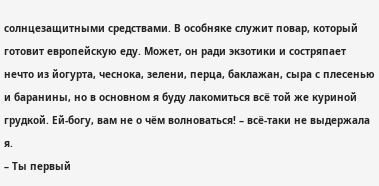солнцезащитными средствами. В особняке служит повар, который готовит европейскую еду. Может, он ради экзотики и состряпает нечто из йогурта, чеснока, зелени, перца, баклажан, сыра с плесенью и баранины, но в основном я буду лакомиться всё той же куриной грудкой. Ей-богу, вам не о чём волноваться! – всё-таки не выдержала я.
– Ты первый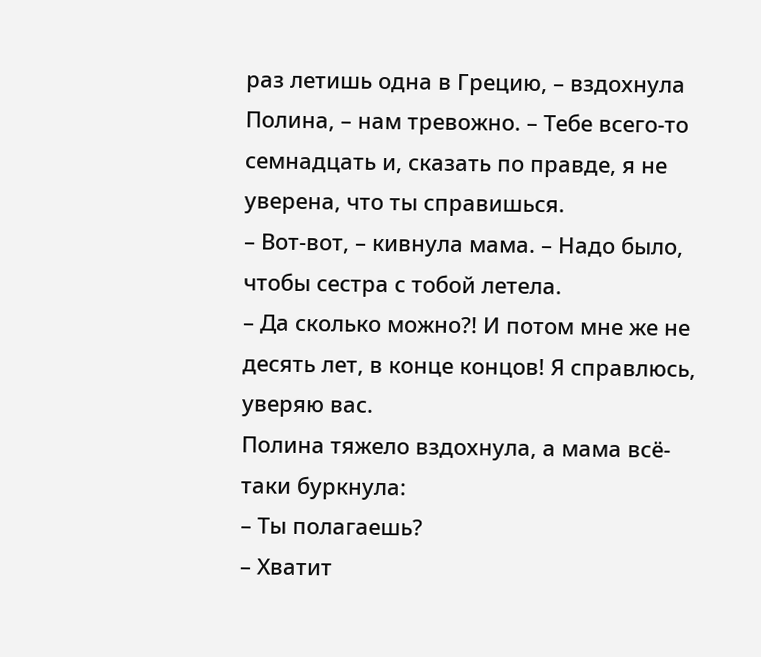раз летишь одна в Грецию, – вздохнула Полина, – нам тревожно. – Тебе всего-то семнадцать и, сказать по правде, я не уверена, что ты справишься.
– Вот-вот, – кивнула мама. – Надо было, чтобы сестра с тобой летела.
– Да сколько можно?! И потом мне же не десять лет, в конце концов! Я справлюсь, уверяю вас.
Полина тяжело вздохнула, а мама всё-таки буркнула:
– Ты полагаешь?
– Хватит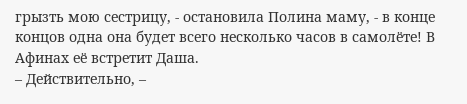грызть мою сестрицу, - остановила Полина маму, - в конце концов одна она будет всего несколько часов в самолёте! В Афинах её встретит Даша.
– Действительно, –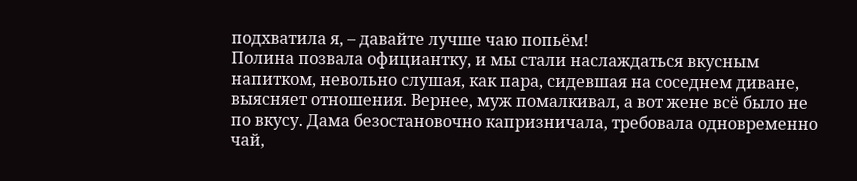подхватила я, – давайте лучше чаю попьём!
Полина позвала официантку, и мы стали наслаждаться вкусным напитком, невольно слушая, как пара, сидевшая на соседнем диване, выясняет отношения. Вернее, муж помалкивал, а вот жене всё было не по вкусу. Дама безостановочно капризничала, требовала одновременно чай,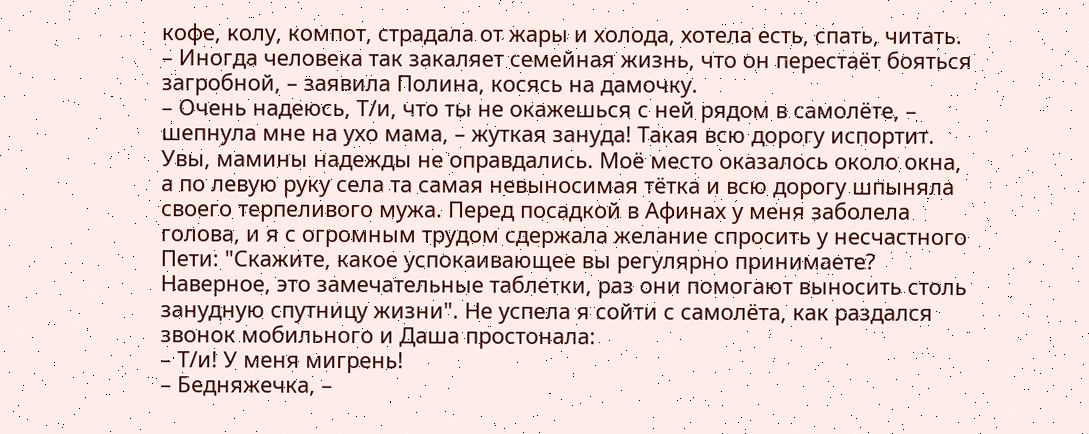кофе, колу, компот, страдала от жары и холода, хотела есть, спать, читать.
– Иногда человека так закаляет семейная жизнь, что он перестаёт бояться загробной, – заявила Полина, косясь на дамочку.
– Очень надеюсь, Т/и, что ты не окажешься с ней рядом в самолёте, – шепнула мне на ухо мама, – жуткая зануда! Такая всю дорогу испортит.
Увы, мамины надежды не оправдались. Моё место оказалось около окна, а по левую руку села та самая невыносимая тётка и всю дорогу шпыняла своего терпеливого мужа. Перед посадкой в Афинах у меня заболела голова, и я с огромным трудом сдержала желание спросить у несчастного Пети: "Скажите, какое успокаивающее вы регулярно принимаете? Наверное, это замечательные таблетки, раз они помогают выносить столь занудную спутницу жизни". Не успела я сойти с самолёта, как раздался звонок мобильного и Даша простонала:
– Т/и! У меня мигрень!
– Бедняжечка, –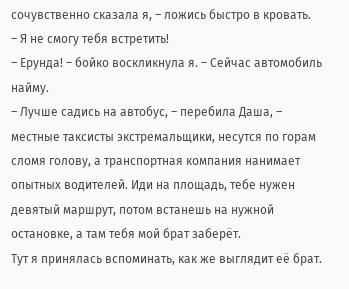сочувственно сказала я, – ложись быстро в кровать.
– Я не смогу тебя встретить!
– Ерунда! – бойко воскликнула я. – Сейчас автомобиль найму.
– Лучше садись на автобус, – перебила Даша, – местные таксисты экстремальщики, несутся по горам сломя голову, а транспортная компания нанимает опытных водителей. Иди на площадь, тебе нужен девятый маршрут, потом встанешь на нужной остановке, а там тебя мой брат заберёт.
Тут я принялась вспоминать, как же выглядит её брат.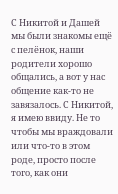С Никитой и Дашей мы были знакомы ещё с пелёнок, наши родители хорошо общались, а вот у нас общение как-то не завязалось. С Никитой, я имею ввиду. Не то чтобы мы враждовали или что-то в этом роде, просто после того, как они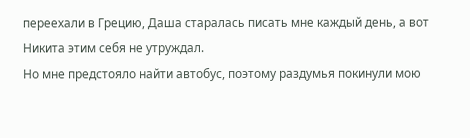переехали в Грецию, Даша старалась писать мне каждый день, а вот Никита этим себя не утруждал.
Но мне предстояло найти автобус, поэтому раздумья покинули мою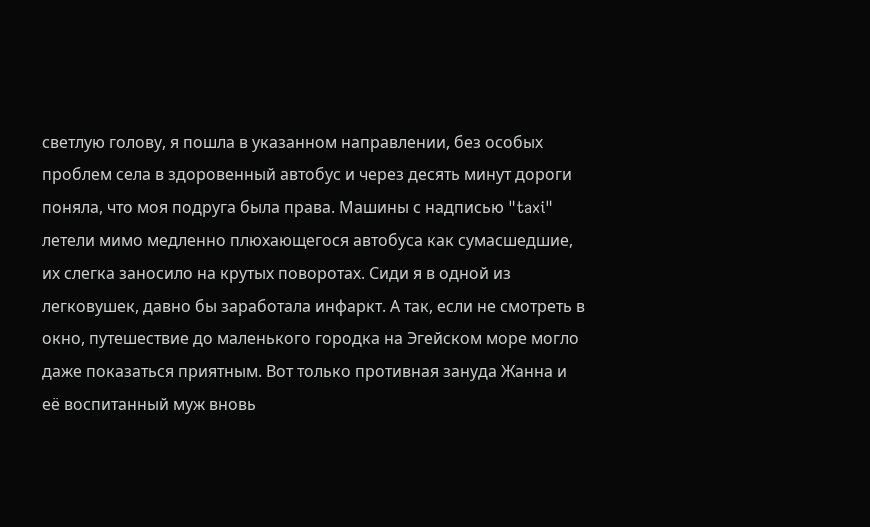светлую голову, я пошла в указанном направлении, без особых проблем села в здоровенный автобус и через десять минут дороги поняла, что моя подруга была права. Машины с надписью "taxi" летели мимо медленно плюхающегося автобуса как сумасшедшие, их слегка заносило на крутых поворотах. Сиди я в одной из легковушек, давно бы заработала инфаркт. А так, если не смотреть в окно, путешествие до маленького городка на Эгейском море могло даже показаться приятным. Вот только противная зануда Жанна и её воспитанный муж вновь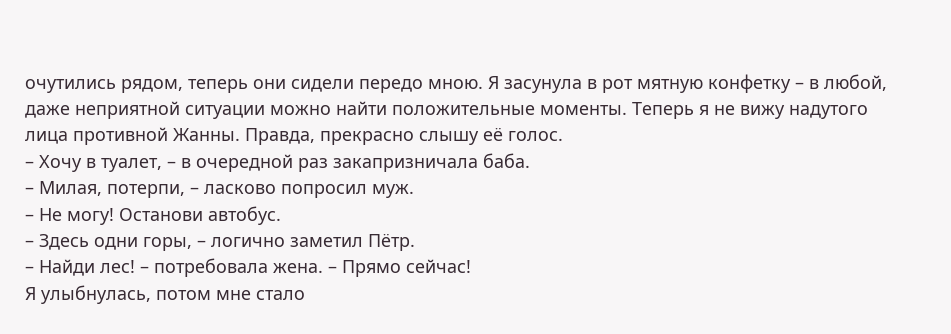очутились рядом, теперь они сидели передо мною. Я засунула в рот мятную конфетку – в любой, даже неприятной ситуации можно найти положительные моменты. Теперь я не вижу надутого лица противной Жанны. Правда, прекрасно слышу её голос.
– Хочу в туалет, – в очередной раз закапризничала баба.
– Милая, потерпи, – ласково попросил муж.
– Не могу! Останови автобус.
– Здесь одни горы, – логично заметил Пётр.
– Найди лес! – потребовала жена. – Прямо сейчас!
Я улыбнулась, потом мне стало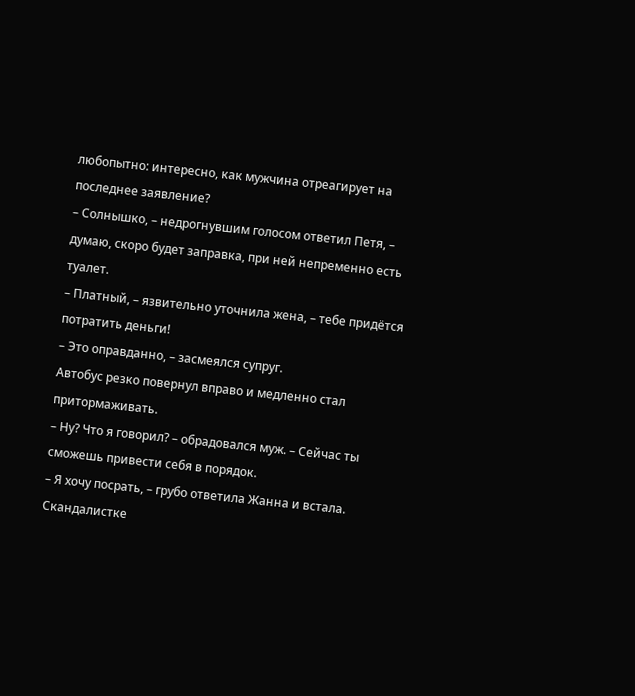любопытно: интересно, как мужчина отреагирует на последнее заявление?
– Солнышко, – недрогнувшим голосом ответил Петя, – думаю, скоро будет заправка, при ней непременно есть туалет.
– Платный, – язвительно уточнила жена, – тебе придётся потратить деньги!
– Это оправданно, – засмеялся супруг.
Автобус резко повернул вправо и медленно стал притормаживать.
– Ну? Что я говорил? – обрадовался муж. – Сейчас ты сможешь привести себя в порядок.
– Я хочу посрать, – грубо ответила Жанна и встала.
Скандалистке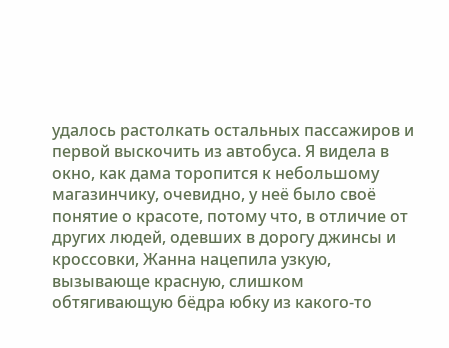удалось растолкать остальных пассажиров и первой выскочить из автобуса. Я видела в окно, как дама торопится к небольшому магазинчику, очевидно, у неё было своё понятие о красоте, потому что, в отличие от других людей, одевших в дорогу джинсы и кроссовки, Жанна нацепила узкую, вызывающе красную, слишком обтягивающую бёдра юбку из какого-то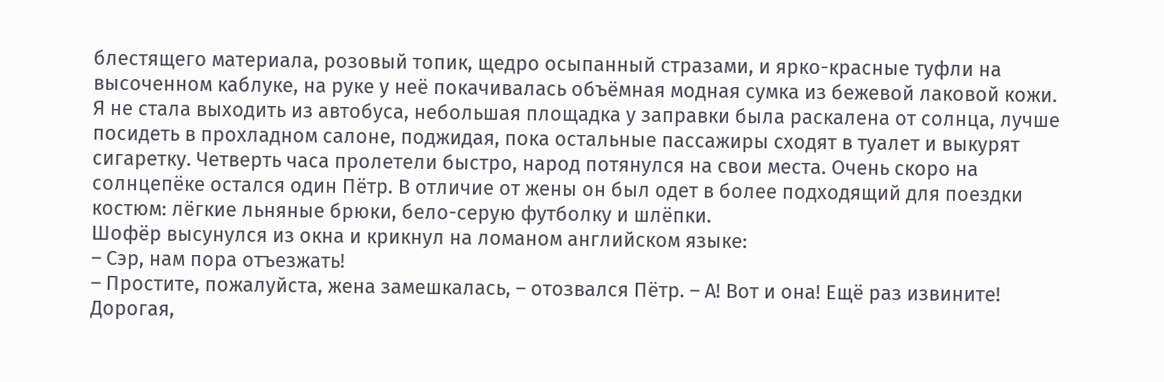блестящего материала, розовый топик, щедро осыпанный стразами, и ярко-красные туфли на высоченном каблуке, на руке у неё покачивалась объёмная модная сумка из бежевой лаковой кожи.
Я не стала выходить из автобуса, небольшая площадка у заправки была раскалена от солнца, лучше посидеть в прохладном салоне, поджидая, пока остальные пассажиры сходят в туалет и выкурят сигаретку. Четверть часа пролетели быстро, народ потянулся на свои места. Очень скоро на солнцепёке остался один Пётр. В отличие от жены он был одет в более подходящий для поездки костюм: лёгкие льняные брюки, бело-серую футболку и шлёпки.
Шофёр высунулся из окна и крикнул на ломаном английском языке:
– Сэр, нам пора отъезжать!
– Простите, пожалуйста, жена замешкалась, – отозвался Пётр. – А! Вот и она! Ещё раз извините! Дорогая,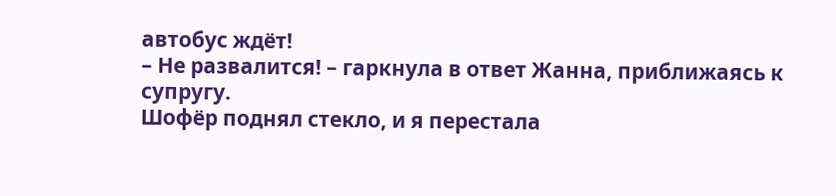автобус ждёт!
– Не развалится! – гаркнула в ответ Жанна, приближаясь к супругу.
Шофёр поднял стекло, и я перестала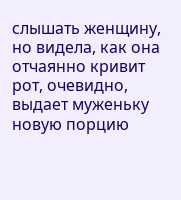слышать женщину, но видела, как она отчаянно кривит рот, очевидно, выдает муженьку новую порцию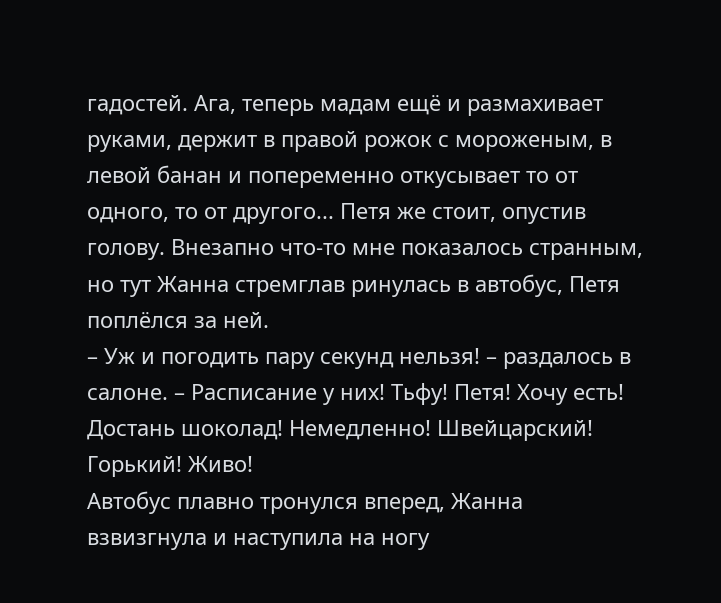гадостей. Ага, теперь мадам ещё и размахивает руками, держит в правой рожок с мороженым, в левой банан и попеременно откусывает то от одного, то от другого... Петя же стоит, опустив голову. Внезапно что-то мне показалось странным, но тут Жанна стремглав ринулась в автобус, Петя поплёлся за ней.
– Уж и погодить пару секунд нельзя! – раздалось в салоне. – Расписание у них! Тьфу! Петя! Хочу есть! Достань шоколад! Немедленно! Швейцарский! Горький! Живо!
Автобус плавно тронулся вперед, Жанна взвизгнула и наступила на ногу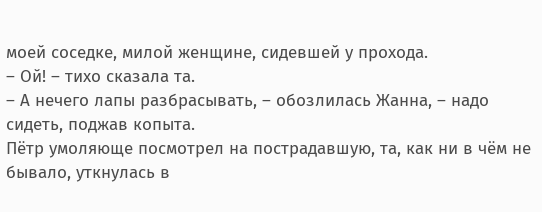моей соседке, милой женщине, сидевшей у прохода.
– Ой! – тихо сказала та.
– А нечего лапы разбрасывать, – обозлилась Жанна, – надо сидеть, поджав копыта.
Пётр умоляюще посмотрел на пострадавшую, та, как ни в чём не бывало, уткнулась в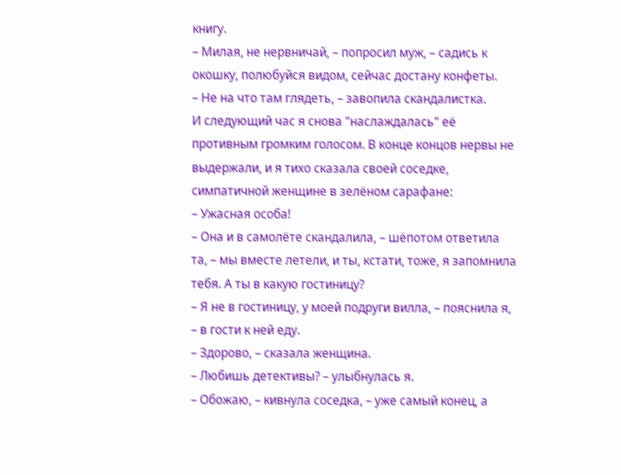книгу.
– Милая, не нервничай, – попросил муж, – садись к окошку, полюбуйся видом, сейчас достану конфеты.
– Не на что там глядеть, – завопила скандалистка.
И следующий час я снова "наслаждалась" её противным громким голосом. В конце концов нервы не выдержали, и я тихо сказала своей соседке, симпатичной женщине в зелёном сарафане:
– Ужасная особа!
– Она и в самолёте скандалила, – шёпотом ответила та, – мы вместе летели, и ты, кстати, тоже, я запомнила тебя. А ты в какую гостиницу?
– Я не в гостиницу, у моей подруги вилла, – пояснила я, – в гости к ней еду.
– Здорово, – сказала женщина.
– Любишь детективы? – улыбнулась я.
– Обожаю, – кивнула соседка, – уже самый конец, а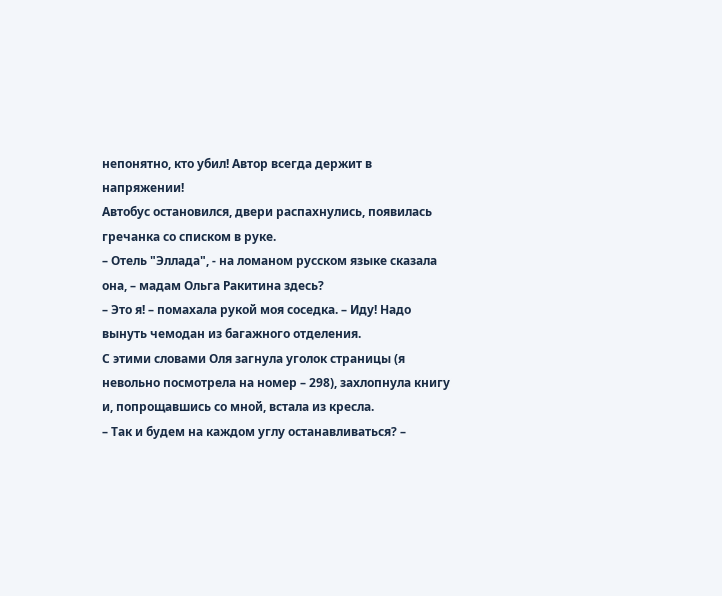непонятно, кто убил! Автор всегда держит в напряжении!
Автобус остановился, двери распахнулись, появилась гречанка со списком в руке.
– Отель "Эллада", - на ломаном русском языке сказала она, – мадам Ольга Ракитина здесь?
– Это я! – помахала рукой моя соседка. – Иду! Надо вынуть чемодан из багажного отделения.
С этими словами Оля загнула уголок страницы (я невольно посмотрела на номер – 298), захлопнула книгу и, попрощавшись со мной, встала из кресла.
– Так и будем на каждом углу останавливаться? –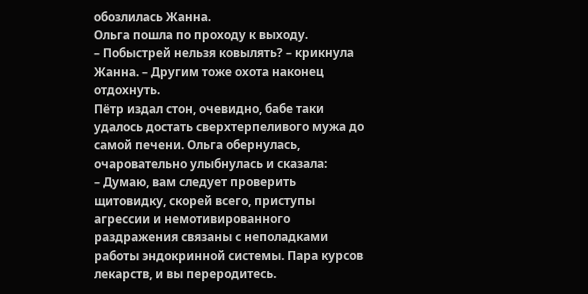обозлилась Жанна.
Ольга пошла по проходу к выходу.
– Побыстрей нельзя ковылять? – крикнула Жанна. – Другим тоже охота наконец отдохнуть.
Пётр издал стон, очевидно, бабе таки удалось достать сверхтерпеливого мужа до самой печени. Ольга обернулась, очаровательно улыбнулась и сказала:
– Думаю, вам следует проверить щитовидку, скорей всего, приступы агрессии и немотивированного раздражения связаны с неполадками работы эндокринной системы. Пара курсов лекарств, и вы переродитесь.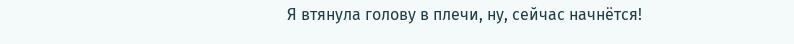Я втянула голову в плечи, ну, сейчас начнётся!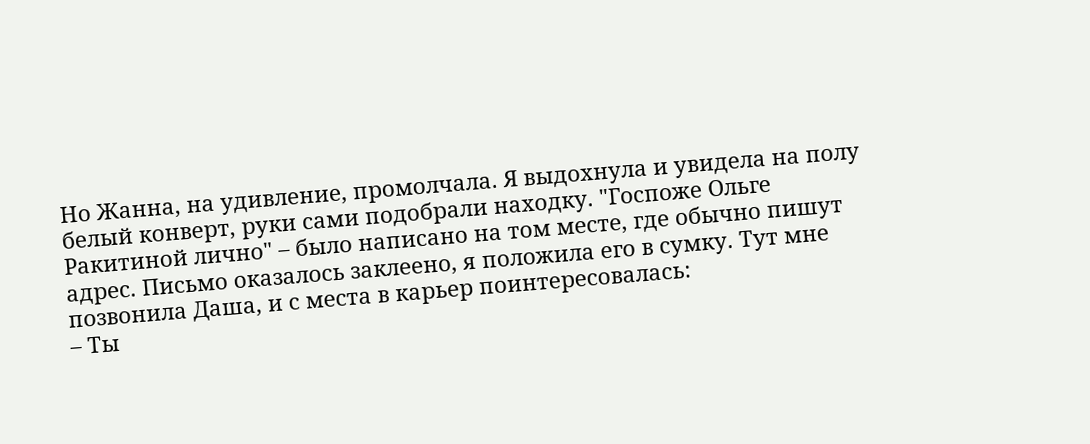Но Жанна, на удивление, промолчала. Я выдохнула и увидела на полу белый конверт, руки сами подобрали находку. "Госпоже Ольге Ракитиной лично" – было написано на том месте, где обычно пишут адрес. Письмо оказалось заклеено, я положила его в сумку. Тут мне позвонила Даша, и с места в карьер поинтересовалась:
– Ты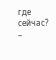где сейчас?
–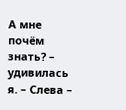А мне почём знать? – удивилась я. – Слева –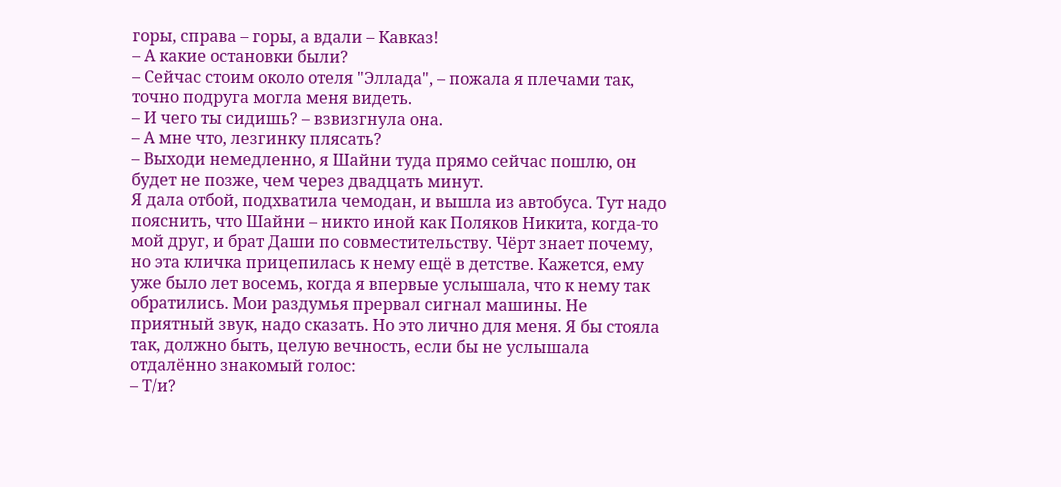горы, справа – горы, а вдали – Кавказ!
– А какие остановки были?
– Сейчас стоим около отеля "Эллада", – пожала я плечами так, точно подруга могла меня видеть.
– И чего ты сидишь? – взвизгнула она.
– А мне что, лезгинку плясать?
– Выходи немедленно, я Шайни туда прямо сейчас пошлю, он будет не позже, чем через двадцать минут.
Я дала отбой, подхватила чемодан, и вышла из автобуса. Тут надо пояснить, что Шайни – никто иной как Поляков Никита, когда-то мой друг, и брат Даши по совместительству. Чёрт знает почему, но эта кличка прицепилась к нему ещё в детстве. Кажется, ему уже было лет восемь, когда я впервые услышала, что к нему так обратились. Мои раздумья прервал сигнал машины. Не приятный звук, надо сказать. Но это лично для меня. Я бы стояла так, должно быть, целую вечность, если бы не услышала отдалённо знакомый голос:
– Т/и?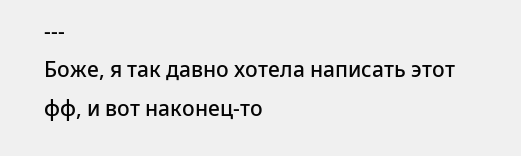---
Боже, я так давно хотела написать этот фф, и вот наконец-то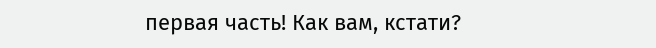первая часть! Как вам, кстати?